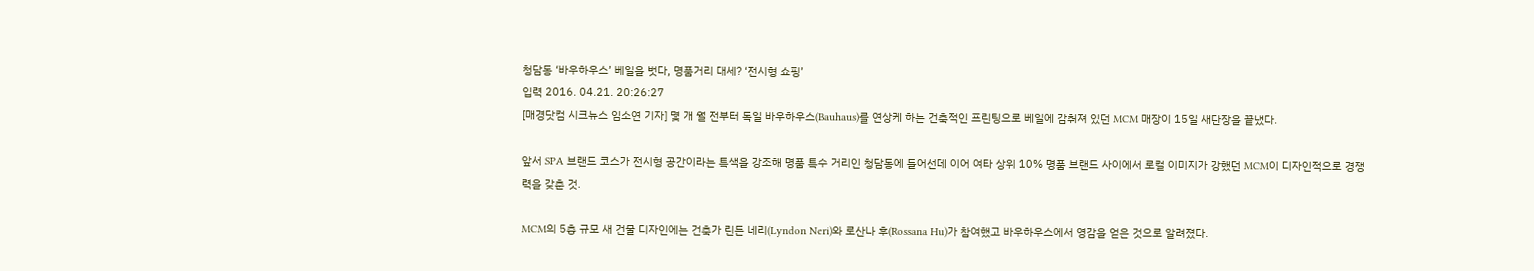청담동 ‘바우하우스’ 베일을 벗다, 명품거리 대세? ‘전시형 쇼핑’
입력 2016. 04.21. 20:26:27
[매경닷컴 시크뉴스 임소연 기자] 몇 개 월 전부터 독일 바우하우스(Bauhaus)를 연상케 하는 건축적인 프린팅으로 베일에 감춰져 있던 MCM 매장이 15일 새단장을 끝냈다.

앞서 SPA 브랜드 코스가 전시형 공간이라는 특색을 강조해 명품 특수 거리인 청담동에 들어선데 이어 여타 상위 10% 명품 브랜드 사이에서 로컬 이미지가 강했던 MCM이 디자인적으로 경쟁력을 갖춘 것.

MCM의 5층 규모 새 건물 디자인에는 건축가 린든 네리(Lyndon Neri)와 로산나 후(Rossana Hu)가 참여했고 바우하우스에서 영감을 얻은 것으로 알려졌다.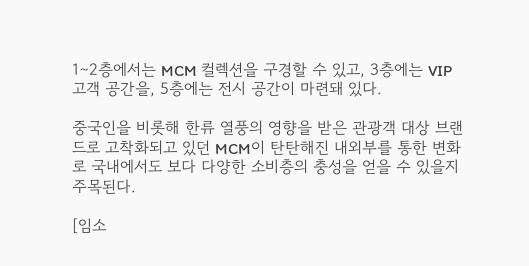1∼2층에서는 MCM 컬렉션을 구경할 수 있고, 3층에는 VIP 고객 공간을, 5층에는 전시 공간이 마련돼 있다.

중국인을 비롯해 한류 열풍의 영향을 받은 관광객 대상 브랜드로 고착화되고 있던 MCM이 탄탄해진 내외부를 통한 변화로 국내에서도 보다 다양한 소비층의 충성을 얻을 수 있을지 주목된다.

[임소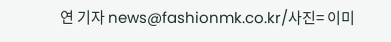연 기자 news@fashionmk.co.kr/사진= 이미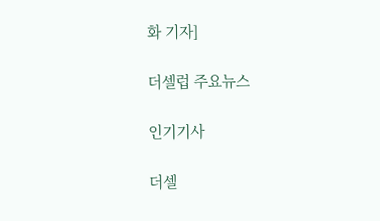화 기자]

더셀럽 주요뉴스

인기기사

더셀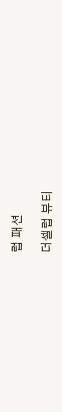럽 패션

더셀럽 뷰티